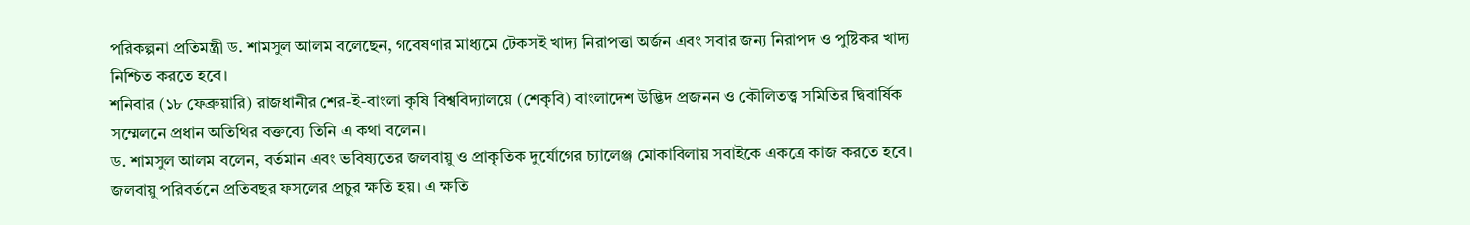পরিকল্পনা প্রতিমন্ত্রী ড. শামসুল আলম বলেছেন, গবেষণার মাধ্যমে টেকসই খাদ্য নিরাপত্তা অর্জন এবং সবার জন্য নিরাপদ ও পুষ্টিকর খাদ্য নিশ্চিত করতে হবে।
শনিবার (১৮ ফেব্রুয়ারি) রাজধানীর শের-ই-বাংলা কৃষি বিশ্ববিদ্যালয়ে (শেকৃবি) বাংলাদেশ উদ্ভিদ প্রজনন ও কৌলিতত্ত্ব সমিতির দ্বিবার্ষিক সম্মেলনে প্রধান অতিথির বক্তব্যে তিনি এ কথা বলেন।
ড. শামসুল আলম বলেন, বর্তমান এবং ভবিষ্যতের জলবায়ু ও প্রাকৃতিক দুর্যোগের চ্যালেঞ্জ মোকাবিলায় সবাইকে একত্রে কাজ করতে হবে। জলবায়ু পরিবর্তনে প্রতিবছর ফসলের প্রচুর ক্ষতি হয়। এ ক্ষতি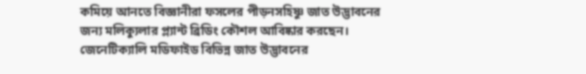কমিয়ে আনতে বিজ্ঞানীরা ফসলের পীড়নসহিষ্ণু জাত উদ্ভাবনের জন্য মলিক্যুলার প্ল্যান্ট ব্রিডিং কৌশল আবিষ্কার করছেন। জেনেটিক্যালি মডিফাইড বিভিন্ন জাত উদ্ভাবনের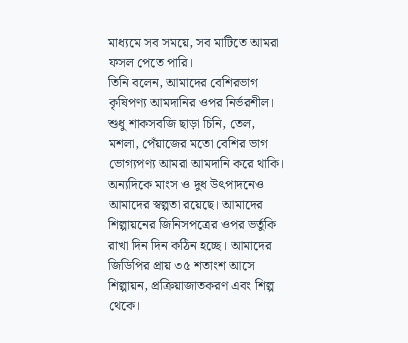মাধ্যমে সব সময়ে, সব মাটিতে আমরা ফসল পেতে পারি।
তিনি বলেন, আমাদের বেশিরভাগ কৃষিপণ্য আমদানির ওপর নির্ভরশীল। শুধু শাকসবজি ছাড়া চিনি, তেল, মশলা, পেঁয়াজের মতো বেশির ভাগ ভোগ্যপণ্য আমরা আমদানি করে থাকি। অন্যদিকে মাংস ও দুধ উৎপাদনেও আমাদের স্বল্পতা রয়েছে। আমাদের শিল্পায়নের জিনিসপত্রের ওপর ভর্তুকি রাখা দিন দিন কঠিন হচ্ছে। আমাদের জিডিপির প্রায় ৩৫ শতাংশ আসে শিল্পায়ন, প্রক্রিয়াজাতকরণ এবং শিল্প থেকে।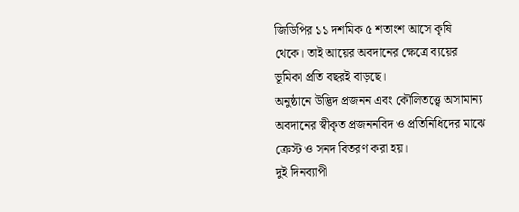জিডিপির ১১ দশমিক ৫ শতাংশ আসে কৃষি থেকে। তাই আয়ের অবদানের ক্ষেত্রে ব্যয়ের ভূমিকা প্রতি বছরই বাড়ছে।
অনুষ্ঠানে উদ্ভিদ প্রজনন এবং কৌলিতত্ত্বে অসামান্য অবদানের স্বীকৃত প্রজননবিদ ও প্রতিনিধিদের মাঝে ক্রেস্ট ও সনদ বিতরণ করা হয়।
দুই দিনব্যাপী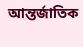আন্তর্জাতিক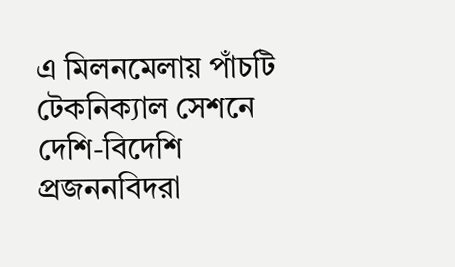এ মিলনমেলায় পাঁচটি টেকনিক্যাল সেশনে দেশি-বিদেশি প্রজননবিদরা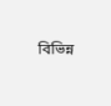বিভিন্ন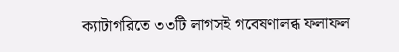ক্যাটাগরিতে ৩৩টি লাগসই গবেষণালব্ধ ফলাফল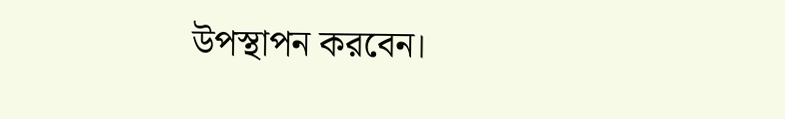উপস্থাপন করবেন।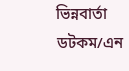ভিন্নবার্তা ডটকম/এন